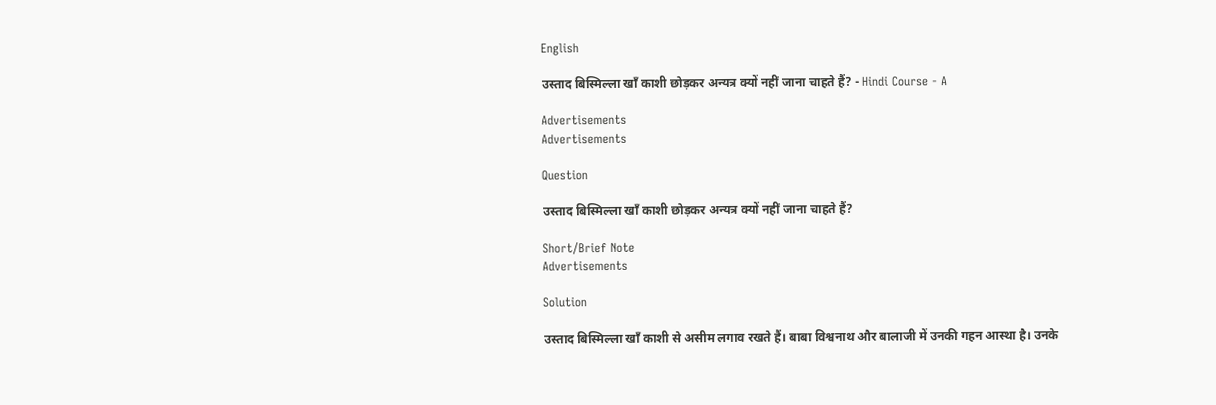English

उस्ताद बिस्मिल्ला खाँ काशी छोड़कर अन्यत्र क्यों नहीं जाना चाहते हैं? - Hindi Course - A

Advertisements
Advertisements

Question

उस्ताद बिस्मिल्ला खाँ काशी छोड़कर अन्यत्र क्यों नहीं जाना चाहते हैं?

Short/Brief Note
Advertisements

Solution

उस्ताद बिस्मिल्ला खाँ काशी से असीम लगाव रखते हैं। बाबा विश्वनाथ और बालाजी में उनकी गहन आस्था है। उनके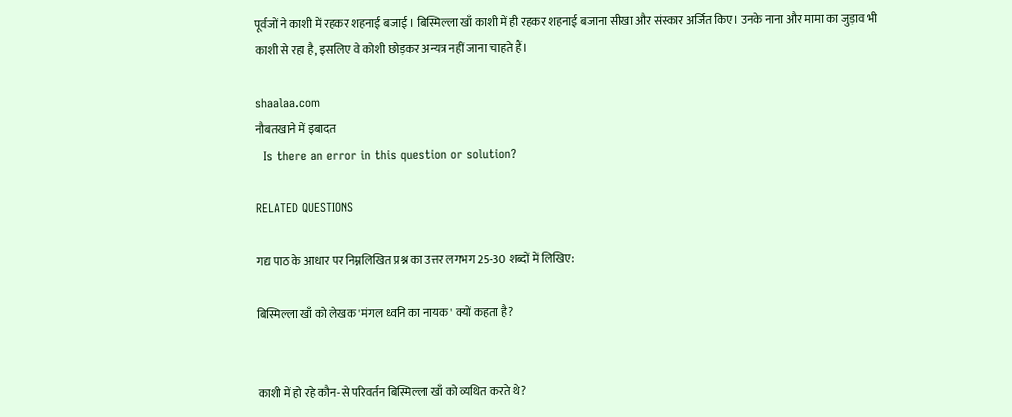पूर्वजों ने काशी में रहकर शहनाई बजाई । बिस्मिल्ला खाँ काशी में ही रहकर शहनाई बजाना सीखा और संस्कार अर्जित किए। उनके नाना और मामा का जुड़ाव भी काशी से रहा है, इसलिए वे कोशी छोड़कर अन्यत्र नहीं जाना चाहते हैं।

shaalaa.com
नौबतखाने में इबादत
  Is there an error in this question or solution?

RELATED QUESTIONS

गद्य पाठ के आधार पर निम्नलिखित प्रश्न का उत्तर लगभग 25-30 शब्दों में लिखिए:

बिस्मिल्ला खाँ को लेखक 'मंगल ध्वनि का नायक' क्यों कहता है?


काशी में हो रहे कौन-से परिवर्तन बिस्मिल्ला खाँ को व्यथित करते थे?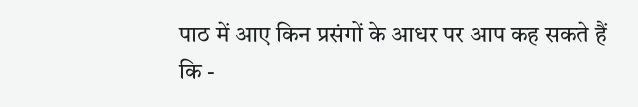पाठ में आए किन प्रसंगों के आधर पर आप कह सकते हैं कि -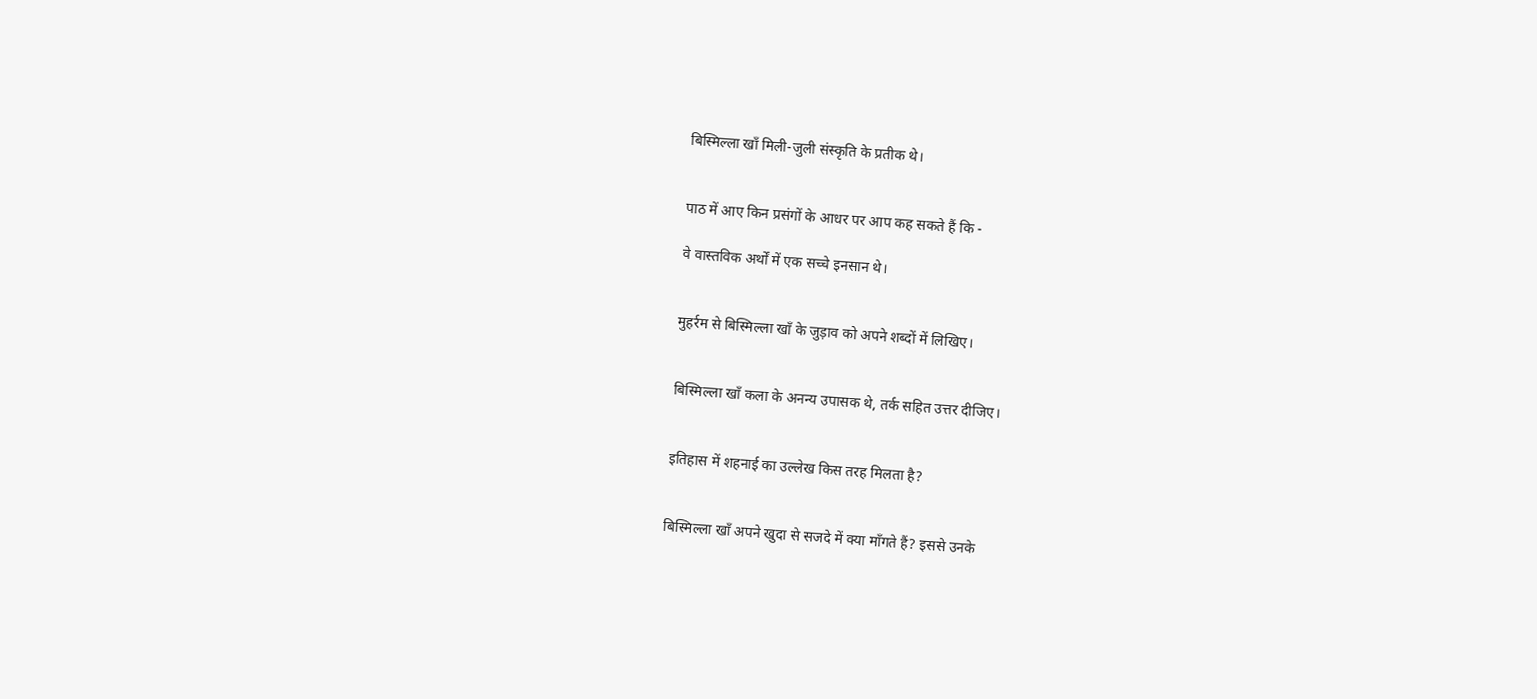बिस्मिल्ला खाँ मिली-जुली संस्कृति के प्रतीक थे।


पाठ में आए किन प्रसंगों के आधर पर आप कह सकते हैं कि -

वे वास्तविक अर्थों में एक सच्चे इनसान थे।


मुहर्रम से बिस्मिल्ला खाँ के जुड़ाव को अपने शब्दों में लिखिए।


बिस्मिल्ला खाँ कला के अनन्य उपासक थे, तर्क सहित उत्तर दीजिए।


इतिहास में शहनाई का उल्लेख किस तरह मिलता है?


बिस्मिल्ला खाँ अपने खुदा से सजदे में क्या माँगते हैं? इससे उनके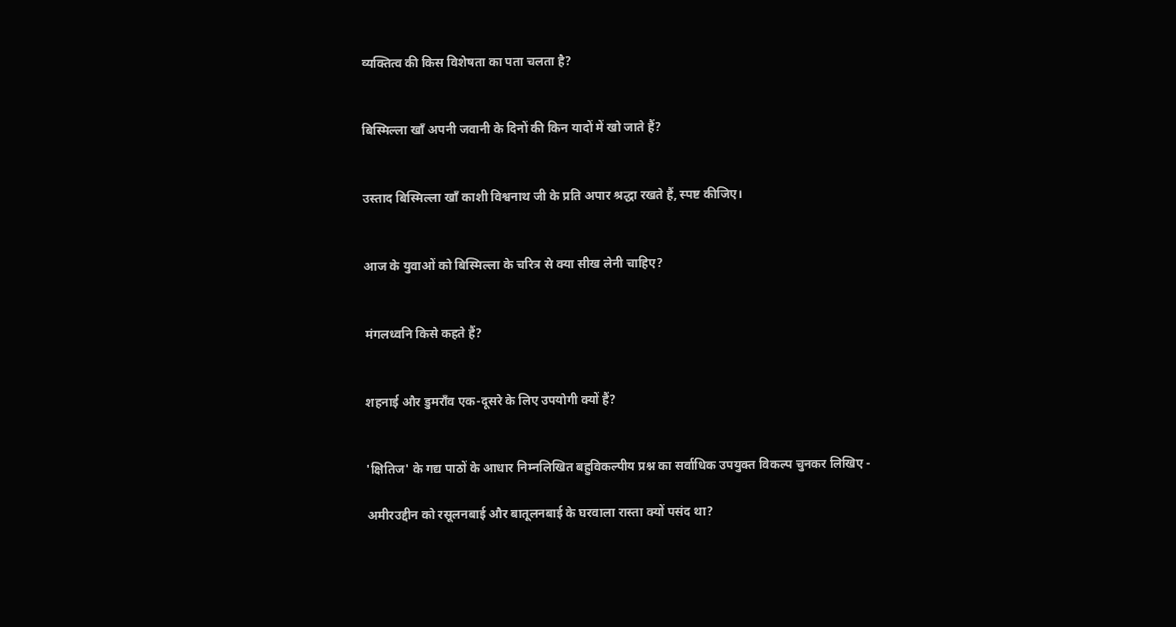व्यक्तित्व की किस विशेषता का पता चलता है?


बिस्मिल्ला खाँ अपनी जवानी के दिनों की किन यादों में खो जाते हैं?


उस्ताद बिस्मिल्ला खाँ काशी विश्वनाथ जी के प्रति अपार श्रद्धा रखते हैं, स्पष्ट कीजिए।


आज के युवाओं को बिस्मिल्ला के चरित्र से क्या सीख लेनी चाहिए?


मंगलध्वनि किसे कहते हैं?


शहनाई और डुमराँव एक-दूसरे के लिए उपयोगी क्यों हैं?


'क्षितिज' के गद्य पाठों के आधार निम्नलिखित बहुविकल्पीय प्रश्न का सर्वाधिक उपयुक्त विकल्प चुनकर लिखिए -

अमीरउद्दीन को रसूलनबाई और बातूलनबाई के घरवाला रास्ता क्यों पसंद था?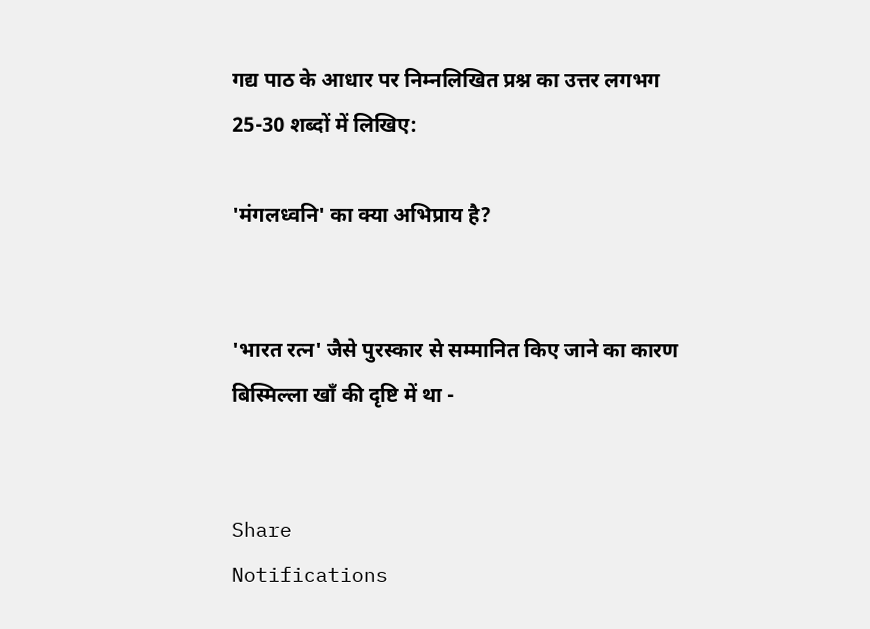गद्य पाठ के आधार पर निम्नलिखित प्रश्न का उत्तर लगभग 25-30 शब्दों में लिखिए:

'मंगलध्वनि' का क्या अभिप्राय है?


'भारत रत्न' जैसे पुरस्कार से सम्मानित किए जाने का कारण बिस्मिल्ला खाँ की दृष्टि में था -


Share
Notifications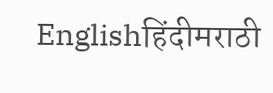Englishहिंदीमराठी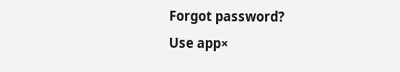Forgot password?
Use app×